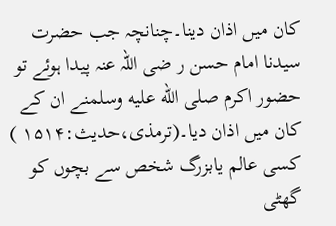کان میں اذان دینا۔چنانچہ جب حضرت سیدنا امام حسن ر ضی اللہ عنہ پیدا ہوئے تو حضور اکرم صلى الله عليه وسلمنے ان کے کان میں اذان دیا۔(ترمذی،حدیث:۱۵۱۴ )
کسی عالم یابزرگ شخص سے بچوں کو گھٹی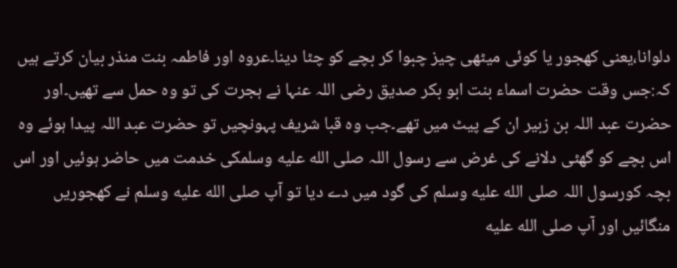دلوانا،یعنی کھجور یا کوئی میٹھی چیز چبوا کر بچے کو چٹا دینا۔عروہ اور فاطمہ بنت منذر بیان کرتے ہیں کہ:جس وقت حضرت اسماء بنت ابو بکر صدیق رضی اللہ عنہا نے ہجرت کی تو وہ حمل سے تھیں۔اور حضرت عبد اللہ بن زبیر ان کے پیٹ میں تھے۔جب وہ قبا شریف پہونچیں تو حضرت عبد اللہ پیدا ہوئے وہ اس بچے کو گھٹی دلانے کی غرض سے رسول اللہ صلى الله عليه وسلمکی خدمت میں حاضر ہوئیں اور اس بچہ کورسول اللہ صلى الله عليه وسلم کی گود میں دے دیا تو آپ صلى الله عليه وسلم نے کھجوریں منگائیں اور آپ صلى الله عليه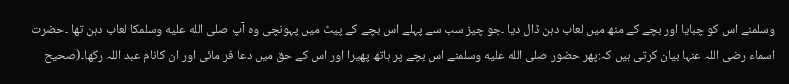وسلمنے اس کو چبایا اور بچے کے منھ میں لعاب دہن ڈال دیا ۔جو چیز سب سے پہلے اس بچے کے پیٹ میں پہونچی وہ آپ صلى الله عليه وسلمکا لعاب دہن تھا ۔حضرت اسماء رضی اللہ عنہا بیان کرتی ہیں کہ:پھر حضور صلى الله عليه وسلمنے اس بچے پر ہاتھ پھیرا اور اس کے حق میں دعا فر مائی اور ان کانام عبد اللہ رکھا۔(صحیح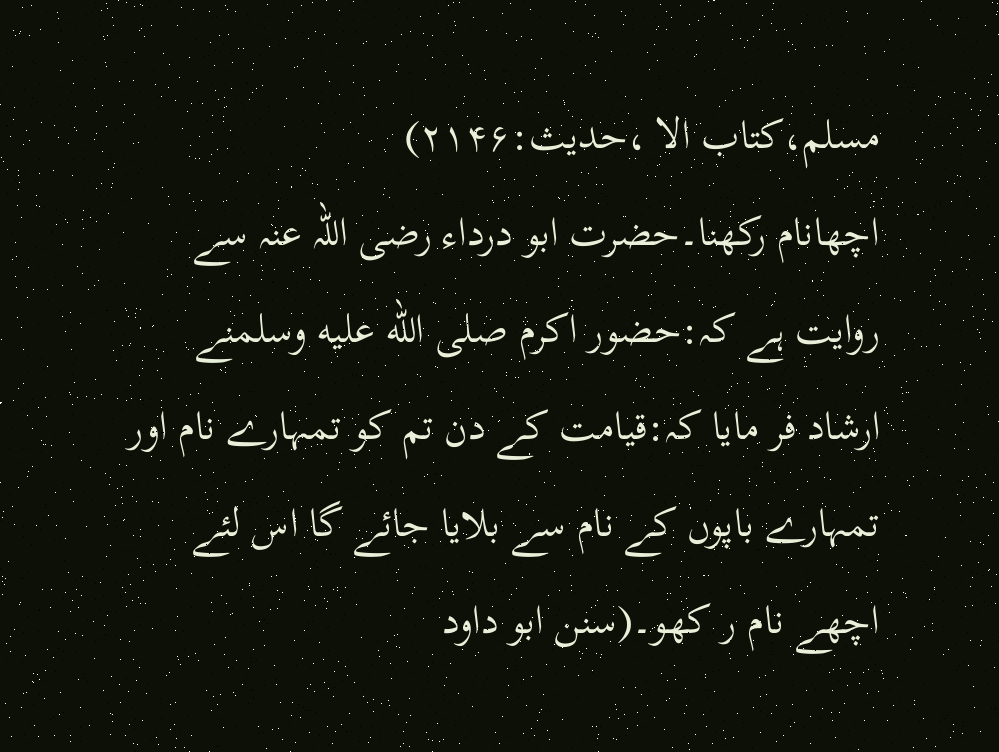مسلم،کتاب الا ،حدیث:۲۱۴۶)
اچھانام رکھنا۔حضرت ابو درداء رضی اللہ عنہ سے روایت ہے کہ:حضور اکرم صلى الله عليه وسلمنے ارشاد فر مایا کہ:قیامت کے دن تم کو تمہارے نام اور تمہارے باپوں کے نام سے بلایا جائے گا اس لئے اچھے نام ر کھو۔(سنن ابو داود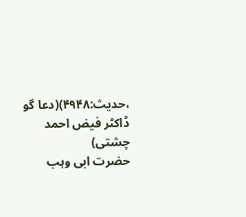،حدیث:۴۹۴۸)(دعا گو ڈاکٹر فیض احمد چشتی)
حضرت ابی وہب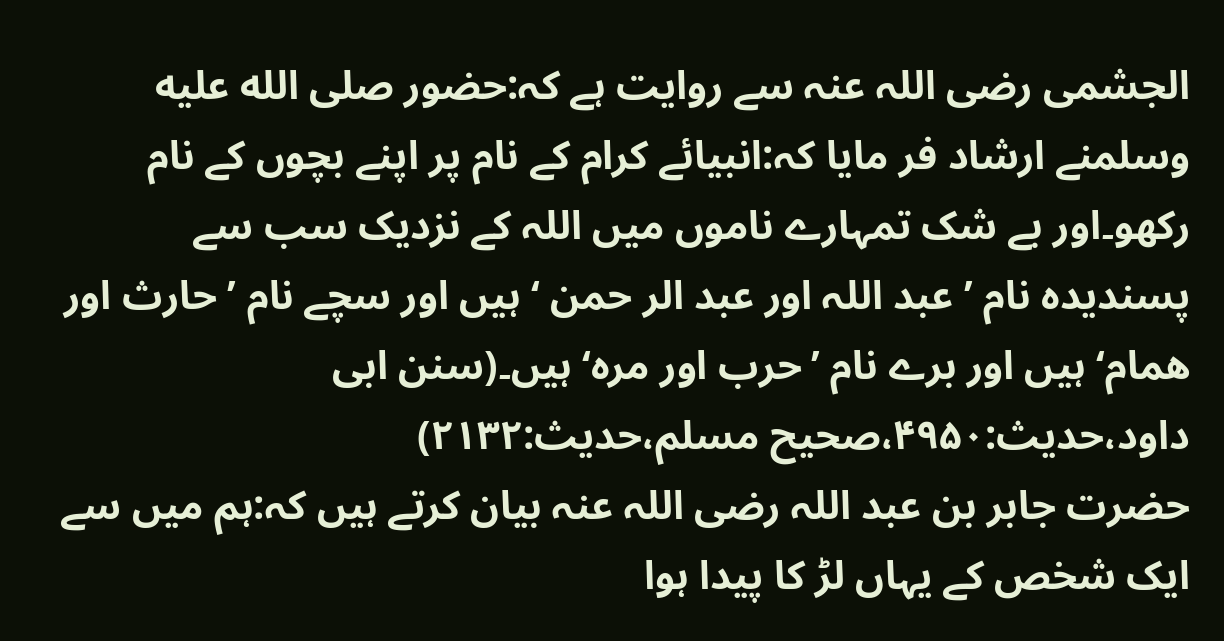الجشمی رضی اللہ عنہ سے روایت ہے کہ:حضور صلى الله عليه وسلمنے ارشاد فر مایا کہ:انبیائے کرام کے نام پر اپنے بچوں کے نام رکھو۔اور بے شک تمہارے ناموں میں اللہ کے نزدیک سب سے پسندیدہ نام ’ عبد اللہ اور عبد الر حمن ‘ ہیں اور سچے نام ’ حارث اور ھمام‘ ہیں اور برے نام ’حرب اور مرہ‘ ہیں۔(سنن ابی داود،حدیث:۴۹۵۰،صحیح مسلم،حدیث:۲۱۳۲)
حضرت جابر بن عبد اللہ رضی اللہ عنہ بیان کرتے ہیں کہ:ہم میں سے ایک شخص کے یہاں لڑ کا پیدا ہوا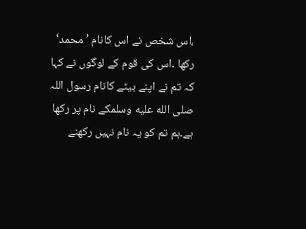،اس شخص نے اس کانام ’ محمد‘ رکھا ۔اس کی قوم کے لوگوں نے کہا کہ تم نے اپنے بیٹے کانام رسول اللہ صلى الله عليه وسلمکے نام پر رکھا ہے۔ہم تم کو یہ نام نہیں رکھنے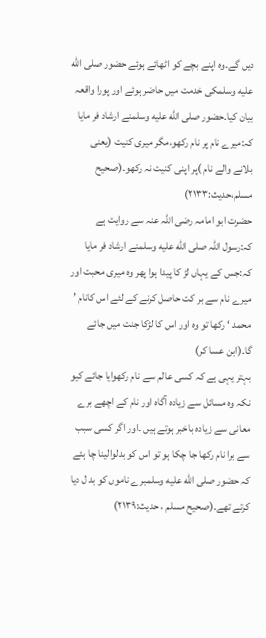دیں گے۔وہ اپنے بچے کو اٹھائے ہوئے حضور صلى الله عليه وسلمکی خدمت میں حاضر ہوئے اور پورا واقعہ بیان کیا۔حضور صلى الله عليه وسلمنے ارشاد فر مایا کہ:میرے نام پر نام رکھو،مگر میری کنیت (یعنی بلانے والے نام )پر اپنی کنیت نہ رکھو۔(صحیح مسلم،حدیث:۲۱۳۳)
حضرت ابو امامہ رضی اللہ عنہ سے روایت ہے کہ:رسول اللہ صلى الله عليه وسلمنے ارشاد فر مایا کہ:جس کے یہاں لڑ کا پیدا ہوا پھر وہ میری محبت اور میرے نام سے بر کت حاصل کرنے کے لئے اس کانام ’ محمد ‘ رکھا تو وہ اور اس کا لڑکا جنت میں جائے گا۔(ابن عسا کر)
بہتر یہی ہے کہ کسی عالم سے نام رکھوایا جائے کیو نکہ وہ مسائل سے زیادہ آگاہ اور نام کے اچھے برے معانی سے زیادہ باخبر ہوتے ہیں ۔اور اگر کسی سبب سے برا نام رکھا جا چکا ہو تو اس کو بدلوالینا چا ہئے کہ حضور صلى الله عليه وسلمبرے ناموں کو بد ل دیا کرتے تھے۔(صحیح مسلم ، حدیث:۲۱۳۹)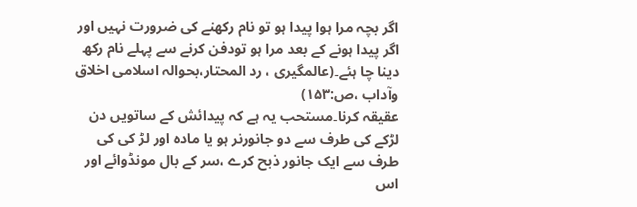اگر بچہ مرا ہوا پیدا ہو تو نام رکھنے کی ضرورت نہیں اور اگر پیدا ہونے کے بعد مرا ہو تودفن کرنے سے پہلے نام رکھ دینا چا ہئے۔(عالمگیری ، رد المحتار،بحوالہ اسلامی اخلاق وآداب ،ص:۱۵۳)
عقیقہ کرنا۔مستحب یہ ہے کہ پیدائش کے ساتویں دن لڑکے کی طرف سے دو جانورنر ہو یا مادہ اور لڑ کی کی طرف سے ایک جانور ذبح کرے ،سر کے بال مونڈوائے اور اس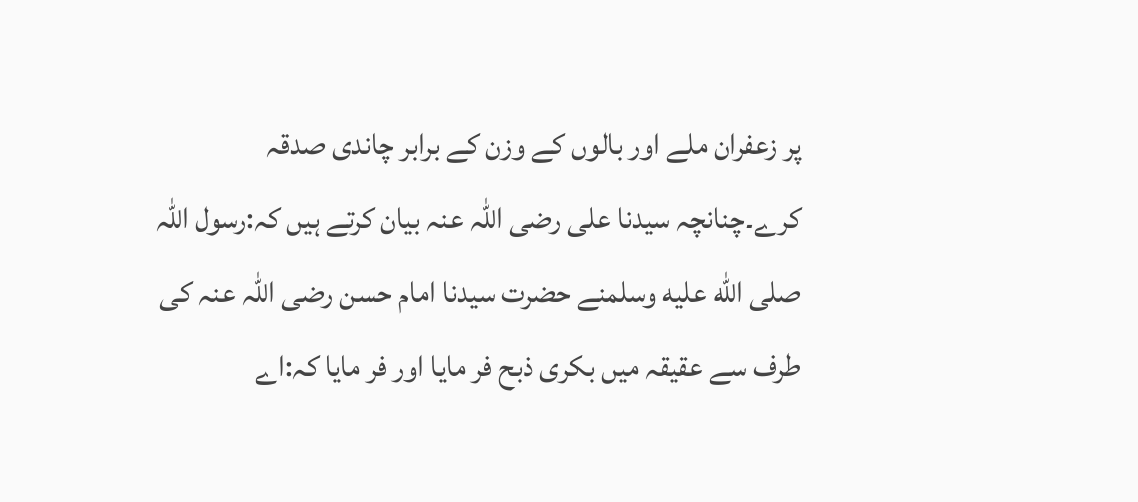پر زعفران ملے اور بالوں کے وزن کے برابر چاندی صدقہ کرے۔چنانچہ سیدنا علی رضی اللہ عنہ بیان کرتے ہیں کہ:رسول اللہ صلى الله عليه وسلمنے حضرت سیدنا امام حسن رضی اللہ عنہ کی طرف سے عقیقہ میں بکری ذبح فر مایا اور فر مایا کہ:اے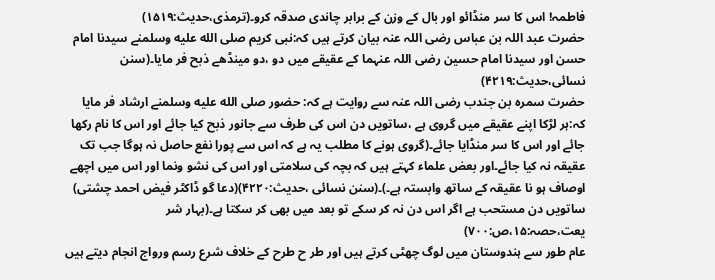فاطمہ! اس کا سر منڈائو اور بال کے وزن کے برابر چاندی صدقہ کرو۔(ترمذی،حدیث:۱۵۱۹)
حضرت عبد اللہ بن عباس رضی اللہ عنہ بیان کرتے ہیں کہ:نبی کریم صلى الله عليه وسلمنے سیدنا امام حسن اور سیدنا امام حسین رضی اللہ عنہما کے عقیقے میں دو ،دو مینڈھے ذبح فر مایا۔(سنن نسائی،حدیث:۴۲۱۹)
حضرت سمرہ بن جندب رضی اللہ عنہ سے روایت ہے کہ: حضور صلى الله عليه وسلمنے ارشاد فر مایا کہ:ہر لڑکا اپنے عقیقے میں گروی ہے ،ساتویں دن اس کی طرف سے جانور ذبح کیا جائے اور اس کا نام رکھا جائے اور اس کا سر منڈایا جائے۔(گروی ہونے کا مطلب یہ ہے کہ اس سے پورا نفع حاصل نہ ہوگا جب تک عقیقہ نہ کیا جائے۔اور بعض علماء کہتے ہیں کہ بچہ کی سلامتی اور اس کی نشو ونما اور اس میں اچھے اوصاف ہو نا عقیقہ کے ساتھ وابستہ ہے۔)۔(سنن نسائی ،حدیث:۴۲۲۰)(دعا گو ڈاکٹر فیض احمد چشتی)
ساتویں دن مستحب ہے اگر اس دن نہ کر سکے تو بعد میں بھی کر سکتا ہے۔(بہار شر یعت،حصہ:۱۵،ص:۷۰۰)
عام طور سے ہندوستان میں لوگ چھٹی کرتے ہیں اور طر ح طرح کے خلاف شرع رسم ورواج انجام دیتے ہیں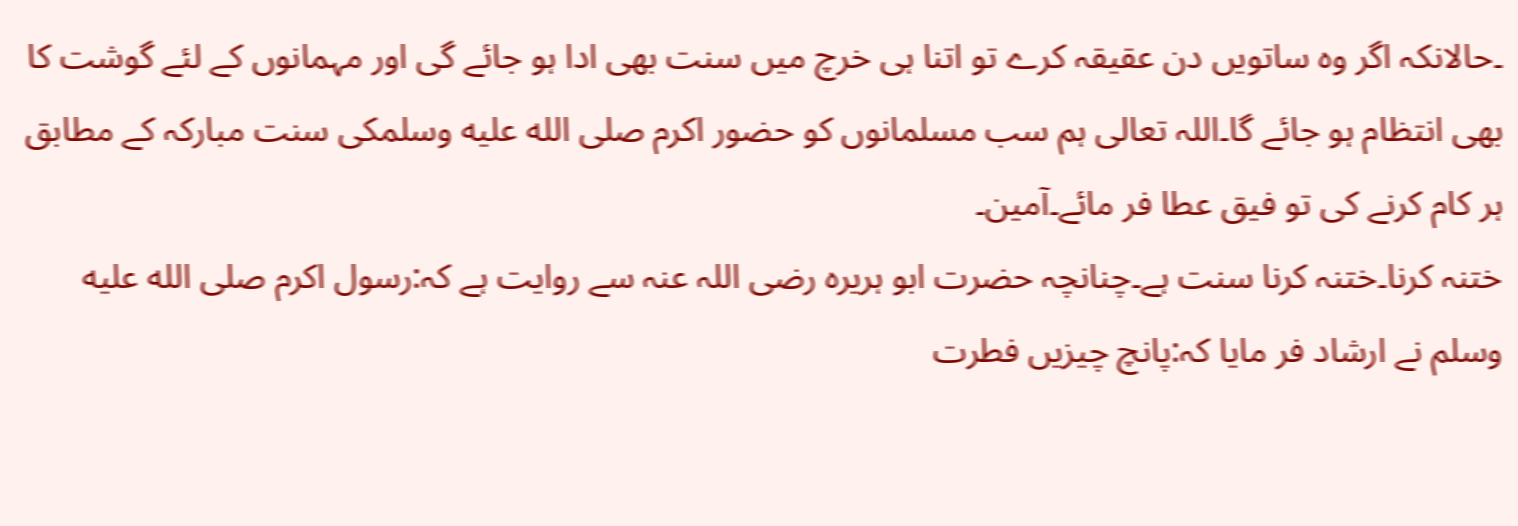۔حالانکہ اگر وہ ساتویں دن عقیقہ کرے تو اتنا ہی خرچ میں سنت بھی ادا ہو جائے گی اور مہمانوں کے لئے گوشت کا بھی انتظام ہو جائے گا۔اللہ تعالی ہم سب مسلمانوں کو حضور اکرم صلى الله عليه وسلمکی سنت مبارکہ کے مطابق ہر کام کرنے کی تو فیق عطا فر مائے۔آمین۔
ختنہ کرنا۔ختنہ کرنا سنت ہے۔چنانچہ حضرت ابو ہریرہ رضی اللہ عنہ سے روایت ہے کہ:رسول اکرم صلى الله عليه وسلم نے ارشاد فر مایا کہ:پانچ چیزیں فطرت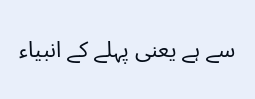سے ہے یعنی پہلے کے انبیاء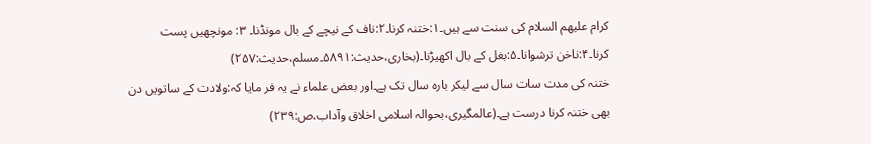کرام علیھم السلام کی سنت سے ہیں۔۱:ختنہ کرنا۔۲:ناف کے نیچے کے بال مونڈنا۔ ۳: مونچھیں پست کرنا۔۴:ناخن ترشوانا۔۵:بغل کے بال اکھیڑنا۔(بخاری،حدیث:۵۸۹۱۔مسلم،حدیث:۲۵۷)
ختنہ کی مدت سات سال سے لیکر بارہ سال تک ہے۔اور بعض علماء نے یہ فر مایا کہ:ولادت کے ساتویں دن بھی ختنہ کرنا درست ہے۔(عالمگیری،بحوالہ اسلامی اخلاق وآداب،ص:۲۳۹)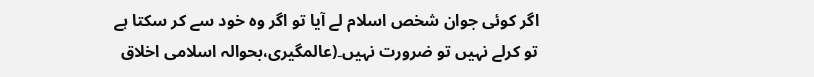اگر کوئی جوان شخص اسلام لے آیا تو اگر وہ خود سے کر سکتا ہے تو کرلے نہیں تو ضرورت نہیں۔(عالمگیری،بحوالہ اسلامی اخلاق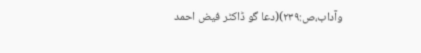وآداب،ص:۲۳۹)(دعا گو ڈاکٹر فیض احمد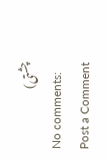چشتی)
No comments:
Post a Comment